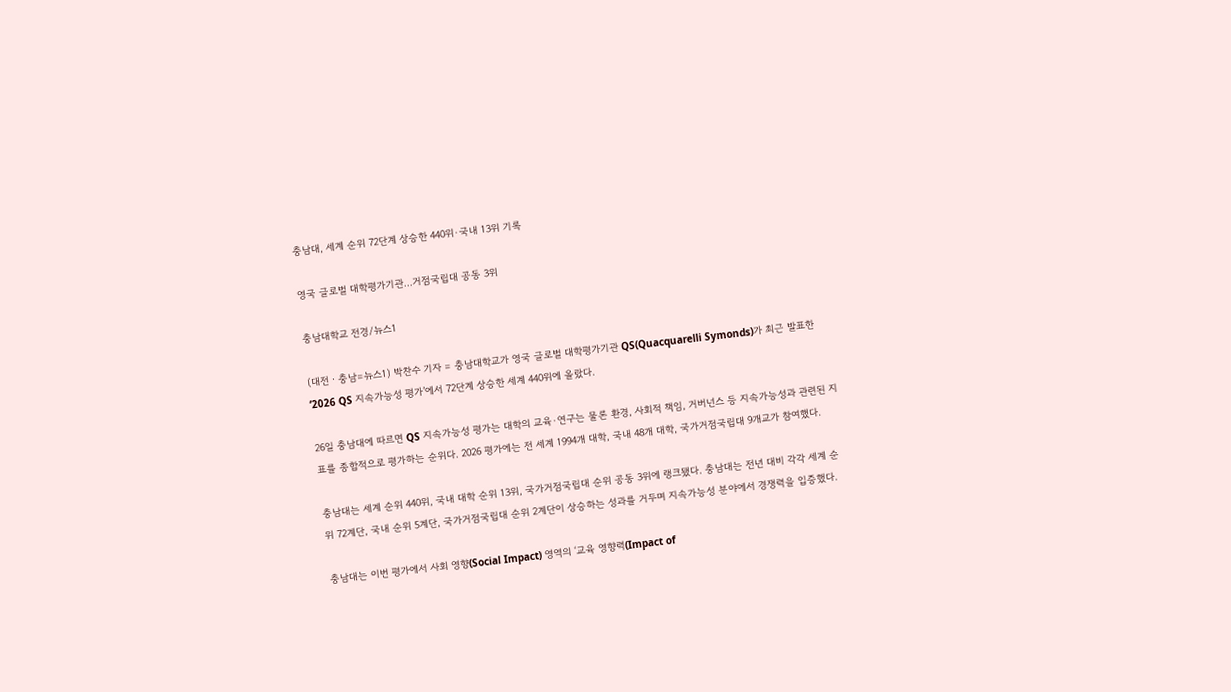충남대, 세계 순위 72단계 상승한 440위·국내 13위 기록

영국 글로벌 대학평가기관…거점국립대 공동 3위

충남대학교 전경/뉴스1

(대전ㆍ충남=뉴스1) 박찬수 기자 = 충남대학교가 영국 글로벌 대학평가기관 QS(Quacquarelli Symonds)가 최근 발표한 ‘2026 QS 지속가능성 평가’에서 72단계 상승한 세계 440위에 올랐다.

26일 충남대에 따르면 QS 지속가능성 평가는 대학의 교육·연구는 물론 환경, 사회적 책임, 거버넌스 등 지속가능성과 관련된 지표를 종합적으로 평가하는 순위다. 2026 평가에는 전 세계 1994개 대학, 국내 48개 대학, 국가거점국립대 9개교가 참여했다.

충남대는 세계 순위 440위, 국내 대학 순위 13위, 국가거점국립대 순위 공동 3위에 랭크됐다. 충남대는 전년 대비 각각 세계 순위 72계단, 국내 순위 5계단, 국가거점국립대 순위 2계단이 상승하는 성과를 거두며 지속가능성 분야에서 경쟁력을 입증했다.

충남대는 이번 평가에서 사회 영향(Social Impact) 영역의 ‘교육 영향력(Impact of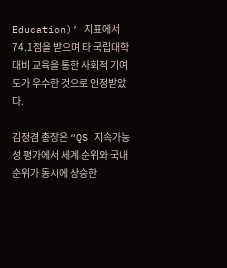Education)’ 지표에서 74.1점을 받으며 타 국립대학 대비 교육을 통한 사회적 기여도가 우수한 것으로 인정받았다.

김정겸 총장은 “QS 지속가능성 평가에서 세계 순위와 국내 순위가 동시에 상승한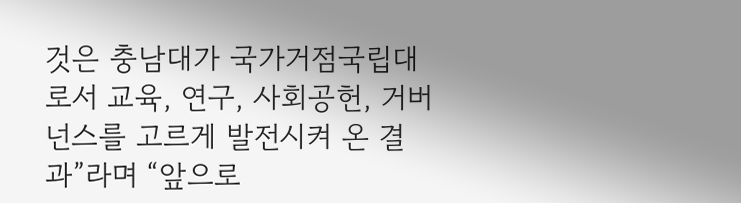것은 충남대가 국가거점국립대로서 교육, 연구, 사회공헌, 거버넌스를 고르게 발전시켜 온 결과”라며 “앞으로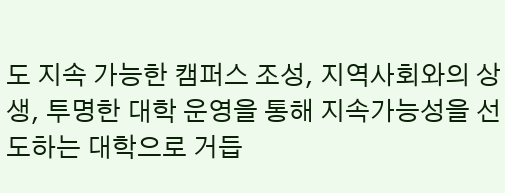도 지속 가능한 캠퍼스 조성, 지역사회와의 상생, 투명한 대학 운영을 통해 지속가능성을 선도하는 대학으로 거듭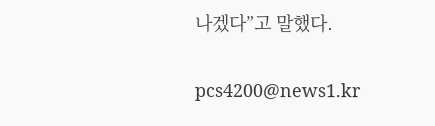나겠다”고 말했다.

pcs4200@news1.kr